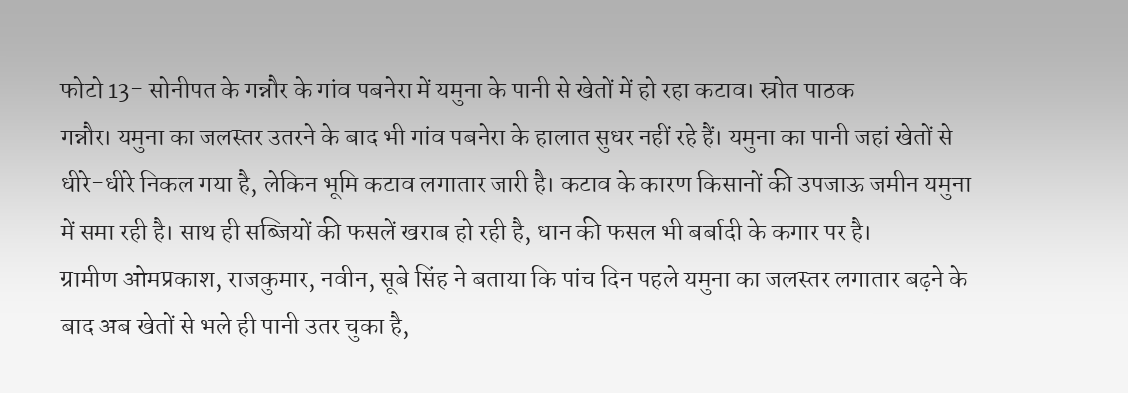फोटो 13- सोनीपत के गन्नौर के गांव पबनेरा में यमुना के पानी से खेतों में हो रहा कटाव। स्रोत पाठक
गन्नौर। यमुना का जलस्तर उतरने के बाद भी गांव पबनेरा के हालात सुधर नहीं रहे हैं। यमुना का पानी जहां खेतों से धीरे-धीरे निकल गया है, लेकिन भूमि कटाव लगातार जारी है। कटाव के कारण किसानों की उपजाऊ जमीन यमुना में समा रही है। साथ ही सब्जियों की फसलें खराब हो रही है, धान की फसल भी बर्बादी के कगार पर है।
ग्रामीण ओमप्रकाश, राजकुमार, नवीन, सूबे सिंह ने बताया कि पांच दिन पहले यमुना का जलस्तर लगातार बढ़ने के बाद अब खेतों से भले ही पानी उतर चुका है,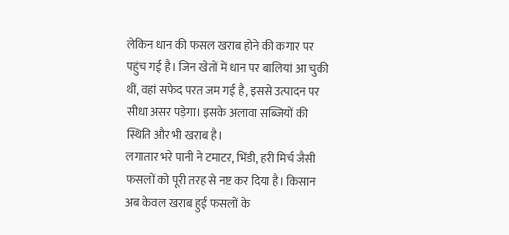लेकिन धान की फसल खराब होने की कगार पर पहुंच गई है। जिन खेतों में धान पर बालियां आ चुकी थीं, वहां सफेद परत जम गई है, इससे उत्पादन पर सीधा असर पड़ेगा। इसके अलावा सब्जियों की स्थिति और भी खराब है।
लगातार भरे पानी ने टमाटर, भिंडी, हरी मिर्च जैसी फसलों को पूरी तरह से नष्ट कर दिया है। किसान अब केवल खराब हुई फसलों के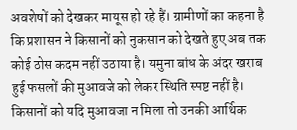अवशेषों को देखकर मायूस हो रहे हैं। ग्रामीणों का कहना है कि प्रशासन ने किसानों को नुकसान को देखते हुए अब तक कोई ठोस कदम नहीं उठाया है। यमुना बांध के अंदर खराब हुई फसलों की मुआवजे को लेकर स्थिति स्पष्ट नहीं है।
किसानों को यदि मुआवजा न मिला तो उनकी आर्थिक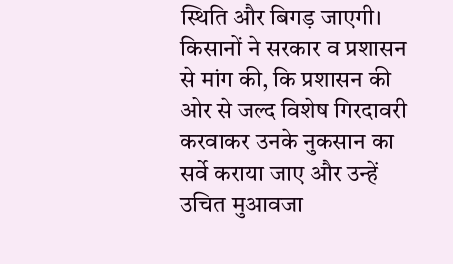स्थिति और बिगड़ जाएगी। किसानों ने सरकार व प्रशासन से मांग की, कि प्रशासन की ओर से जल्द विशेष गिरदावरी करवाकर उनके नुकसान का सर्वे कराया जाए और उन्हें उचित मुआवजा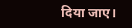दिया जाए।